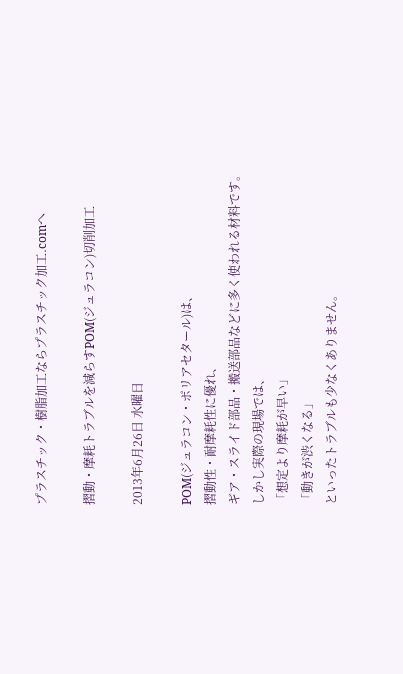プラスチック・樹脂加工ならプラスチック加工.comへ

摺動・摩耗トラブルを減らすPOM(ジュラコン)切削加工

2013年6月26日 水曜日

POM(ジュラコン・ポリアセタール)は、
摺動性・耐摩耗性に優れ、
ギア・スライド部品・搬送部品などに多く使われる材料です。
しかし実際の現場では、
「想定より摩耗が早い」
「動きが渋くなる」
といったトラブルも少なくありません。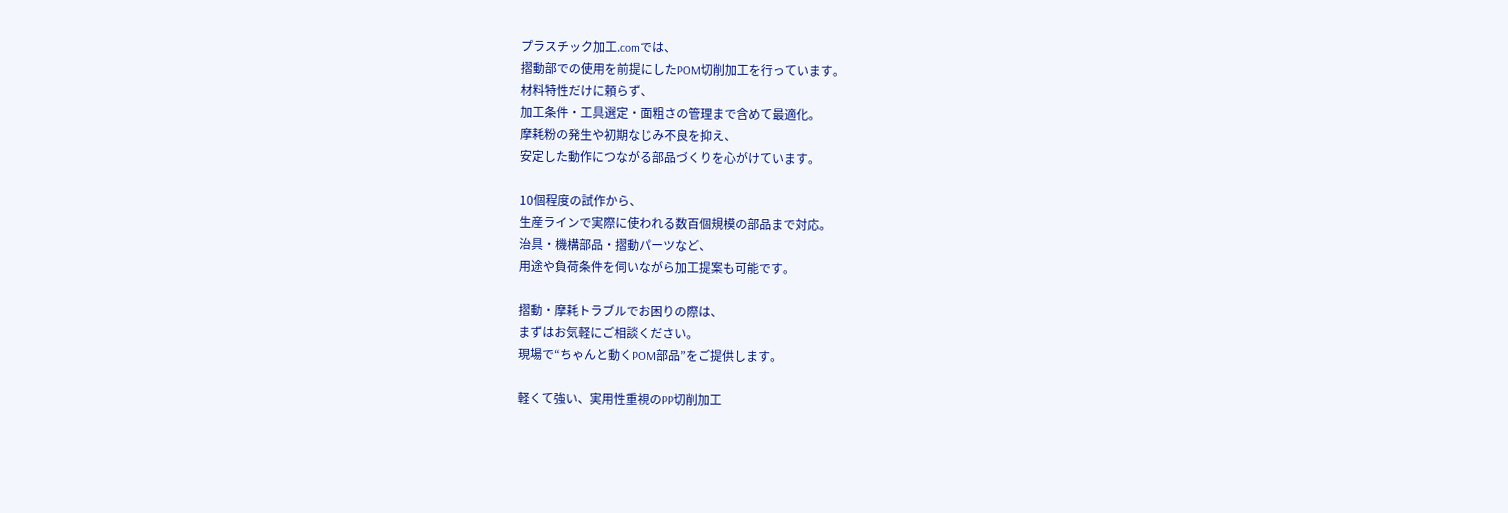プラスチック加工.comでは、
摺動部での使用を前提にしたPOM切削加工を行っています。
材料特性だけに頼らず、
加工条件・工具選定・面粗さの管理まで含めて最適化。
摩耗粉の発生や初期なじみ不良を抑え、
安定した動作につながる部品づくりを心がけています。

10個程度の試作から、
生産ラインで実際に使われる数百個規模の部品まで対応。
治具・機構部品・摺動パーツなど、
用途や負荷条件を伺いながら加工提案も可能です。

摺動・摩耗トラブルでお困りの際は、
まずはお気軽にご相談ください。
現場で“ちゃんと動くPOM部品”をご提供します。

軽くて強い、実用性重視のPP切削加工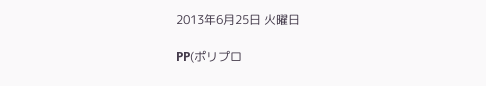2013年6月25日 火曜日

PP(ポリプロ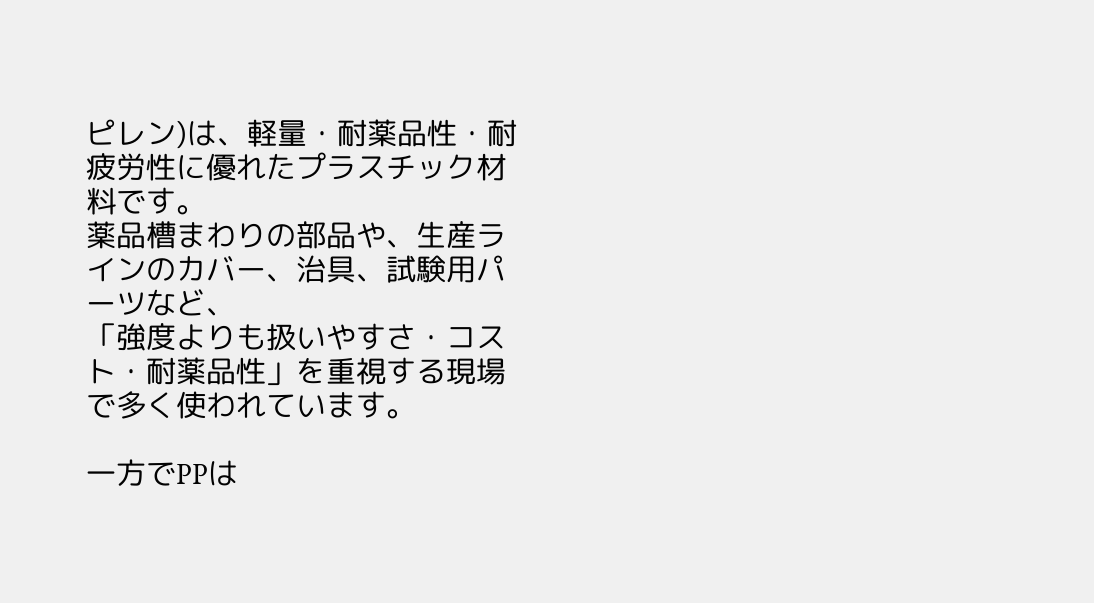ピレン)は、軽量・耐薬品性・耐疲労性に優れたプラスチック材料です。
薬品槽まわりの部品や、生産ラインのカバー、治具、試験用パーツなど、
「強度よりも扱いやすさ・コスト・耐薬品性」を重視する現場で多く使われています。

一方でPPは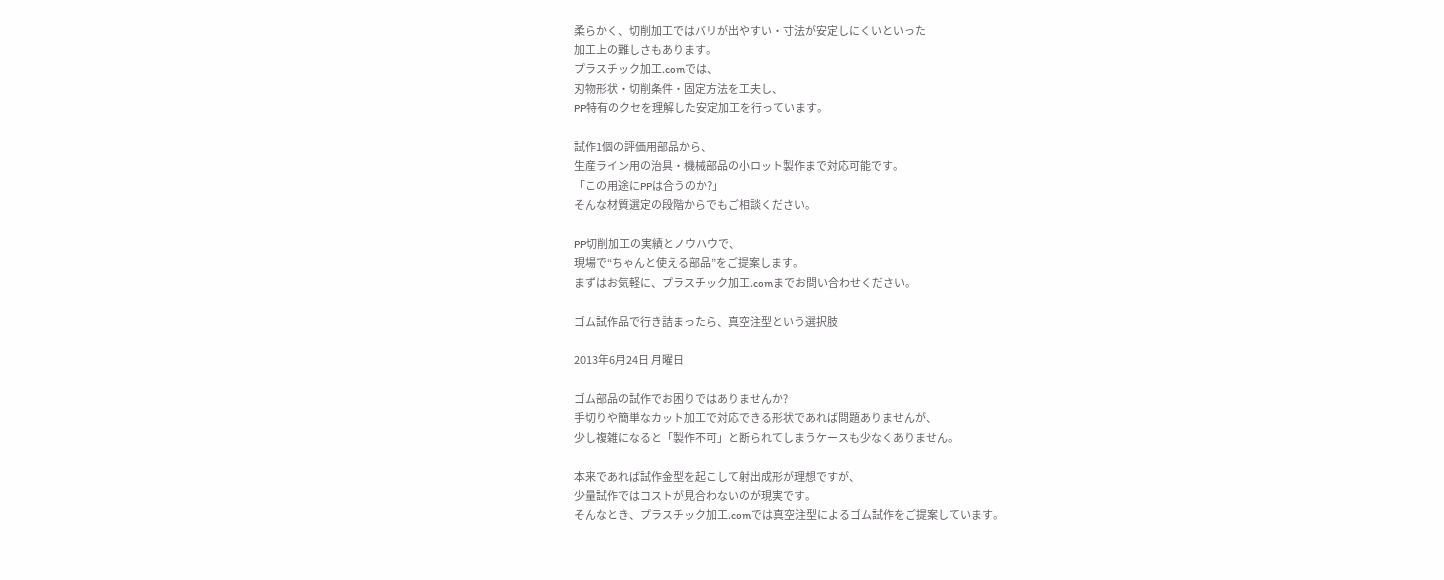柔らかく、切削加工ではバリが出やすい・寸法が安定しにくいといった
加工上の難しさもあります。
プラスチック加工.comでは、
刃物形状・切削条件・固定方法を工夫し、
PP特有のクセを理解した安定加工を行っています。

試作1個の評価用部品から、
生産ライン用の治具・機械部品の小ロット製作まで対応可能です。
「この用途にPPは合うのか?」
そんな材質選定の段階からでもご相談ください。

PP切削加工の実績とノウハウで、
現場で“ちゃんと使える部品”をご提案します。
まずはお気軽に、プラスチック加工.comまでお問い合わせください。

ゴム試作品で行き詰まったら、真空注型という選択肢

2013年6月24日 月曜日

ゴム部品の試作でお困りではありませんか?
手切りや簡単なカット加工で対応できる形状であれば問題ありませんが、
少し複雑になると「製作不可」と断られてしまうケースも少なくありません。

本来であれば試作金型を起こして射出成形が理想ですが、
少量試作ではコストが見合わないのが現実です。
そんなとき、プラスチック加工.comでは真空注型によるゴム試作をご提案しています。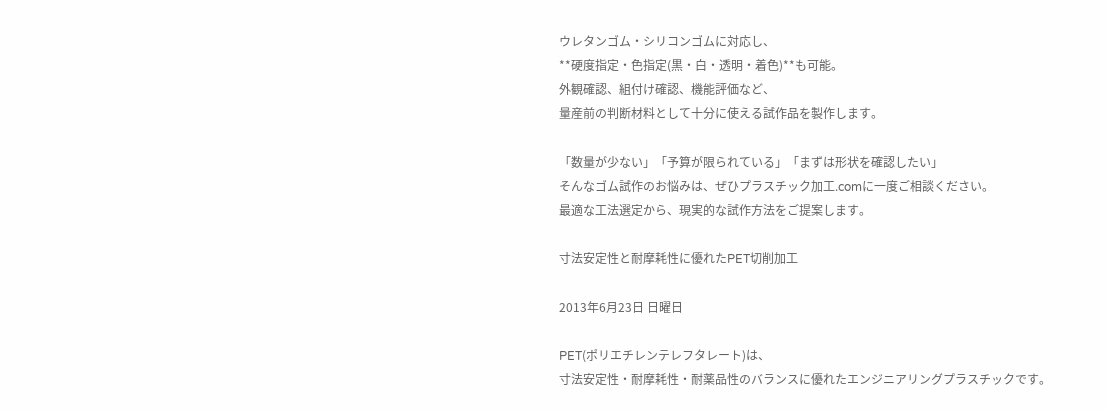ウレタンゴム・シリコンゴムに対応し、
**硬度指定・色指定(黒・白・透明・着色)**も可能。
外観確認、組付け確認、機能評価など、
量産前の判断材料として十分に使える試作品を製作します。

「数量が少ない」「予算が限られている」「まずは形状を確認したい」
そんなゴム試作のお悩みは、ぜひプラスチック加工.comに一度ご相談ください。
最適な工法選定から、現実的な試作方法をご提案します。

寸法安定性と耐摩耗性に優れたPET切削加工

2013年6月23日 日曜日

PET(ポリエチレンテレフタレート)は、
寸法安定性・耐摩耗性・耐薬品性のバランスに優れたエンジニアリングプラスチックです。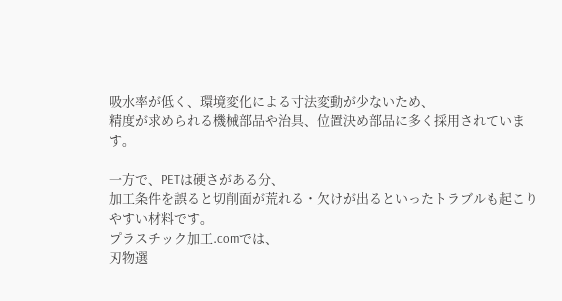吸水率が低く、環境変化による寸法変動が少ないため、
精度が求められる機械部品や治具、位置決め部品に多く採用されています。

一方で、PETは硬さがある分、
加工条件を誤ると切削面が荒れる・欠けが出るといったトラブルも起こりやすい材料です。
プラスチック加工.comでは、
刃物選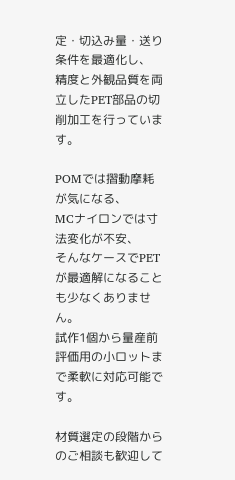定・切込み量・送り条件を最適化し、
精度と外観品質を両立したPET部品の切削加工を行っています。

POMでは摺動摩耗が気になる、
MCナイロンでは寸法変化が不安、
そんなケースでPETが最適解になることも少なくありません。
試作1個から量産前評価用の小ロットまで柔軟に対応可能です。

材質選定の段階からのご相談も歓迎して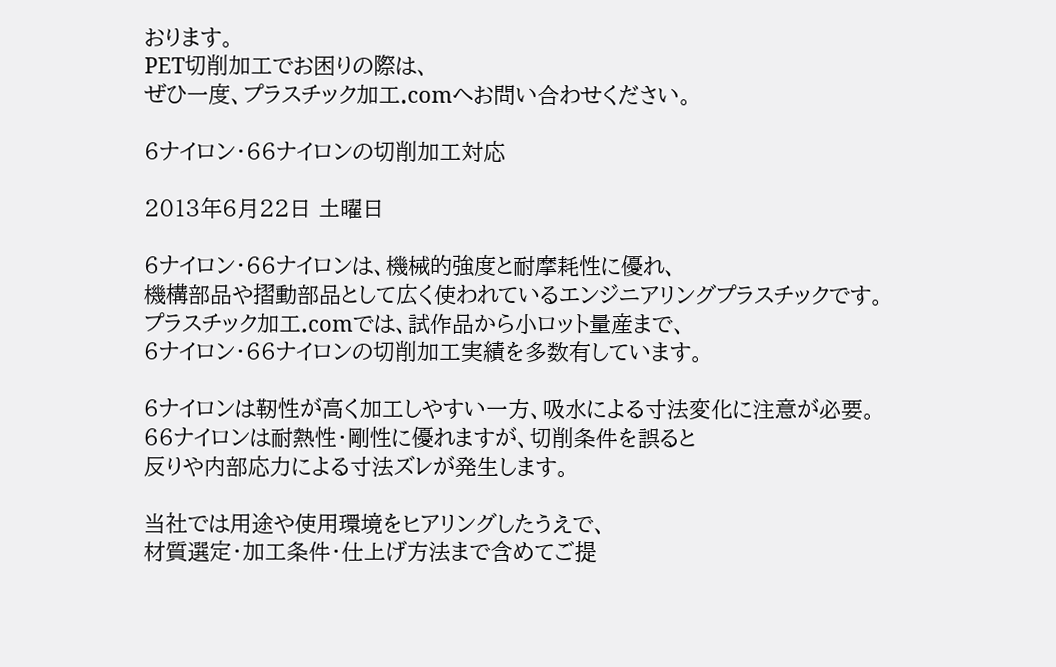おります。
PET切削加工でお困りの際は、
ぜひ一度、プラスチック加工.comへお問い合わせください。

6ナイロン・66ナイロンの切削加工対応

2013年6月22日 土曜日

6ナイロン・66ナイロンは、機械的強度と耐摩耗性に優れ、
機構部品や摺動部品として広く使われているエンジニアリングプラスチックです。
プラスチック加工.comでは、試作品から小ロット量産まで、
6ナイロン・66ナイロンの切削加工実績を多数有しています。

6ナイロンは靭性が高く加工しやすい一方、吸水による寸法変化に注意が必要。
66ナイロンは耐熱性・剛性に優れますが、切削条件を誤ると
反りや内部応力による寸法ズレが発生します。

当社では用途や使用環境をヒアリングしたうえで、
材質選定・加工条件・仕上げ方法まで含めてご提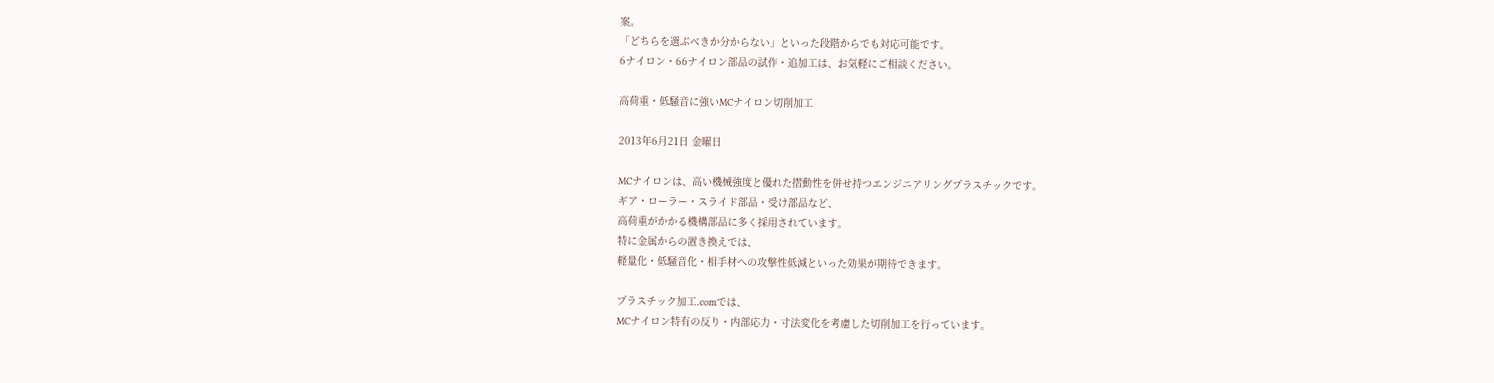案。
「どちらを選ぶべきか分からない」といった段階からでも対応可能です。
6ナイロン・66ナイロン部品の試作・追加工は、お気軽にご相談ください。

高荷重・低騒音に強いMCナイロン切削加工

2013年6月21日 金曜日

MCナイロンは、高い機械強度と優れた摺動性を併せ持つエンジニアリングプラスチックです。
ギア・ローラー・スライド部品・受け部品など、
高荷重がかかる機構部品に多く採用されています。
特に金属からの置き換えでは、
軽量化・低騒音化・相手材への攻撃性低減といった効果が期待できます。

プラスチック加工.comでは、
MCナイロン特有の反り・内部応力・寸法変化を考慮した切削加工を行っています。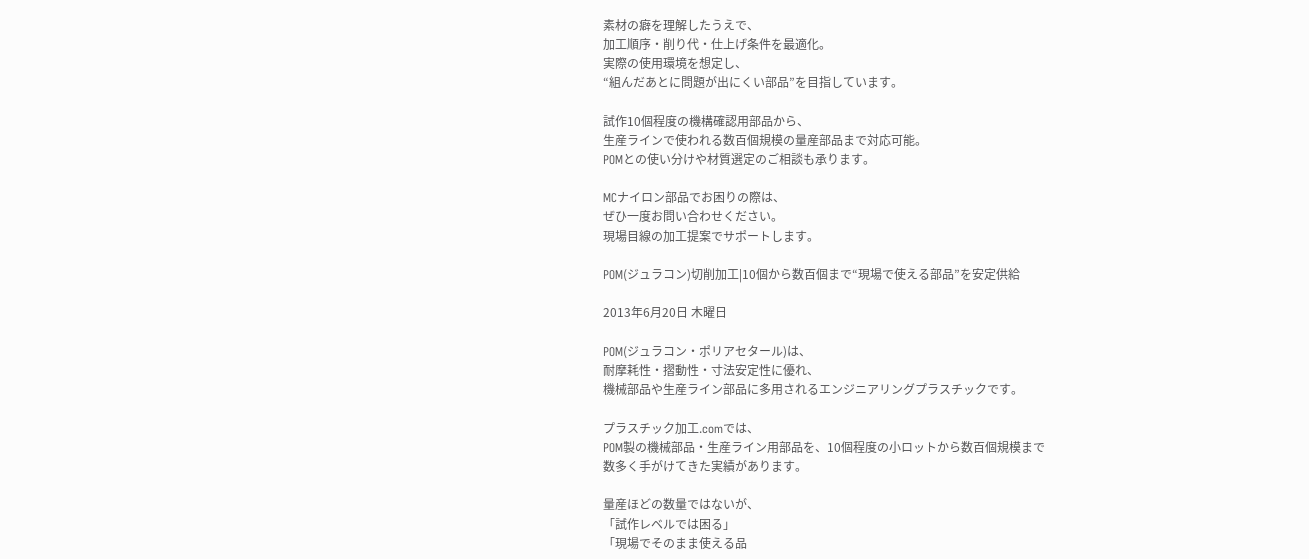素材の癖を理解したうえで、
加工順序・削り代・仕上げ条件を最適化。
実際の使用環境を想定し、
“組んだあとに問題が出にくい部品”を目指しています。

試作10個程度の機構確認用部品から、
生産ラインで使われる数百個規模の量産部品まで対応可能。
POMとの使い分けや材質選定のご相談も承ります。

MCナイロン部品でお困りの際は、
ぜひ一度お問い合わせください。
現場目線の加工提案でサポートします。

POM(ジュラコン)切削加工|10個から数百個まで“現場で使える部品”を安定供給

2013年6月20日 木曜日

POM(ジュラコン・ポリアセタール)は、
耐摩耗性・摺動性・寸法安定性に優れ、
機械部品や生産ライン部品に多用されるエンジニアリングプラスチックです。

プラスチック加工.comでは、
POM製の機械部品・生産ライン用部品を、10個程度の小ロットから数百個規模まで
数多く手がけてきた実績があります。

量産ほどの数量ではないが、
「試作レベルでは困る」
「現場でそのまま使える品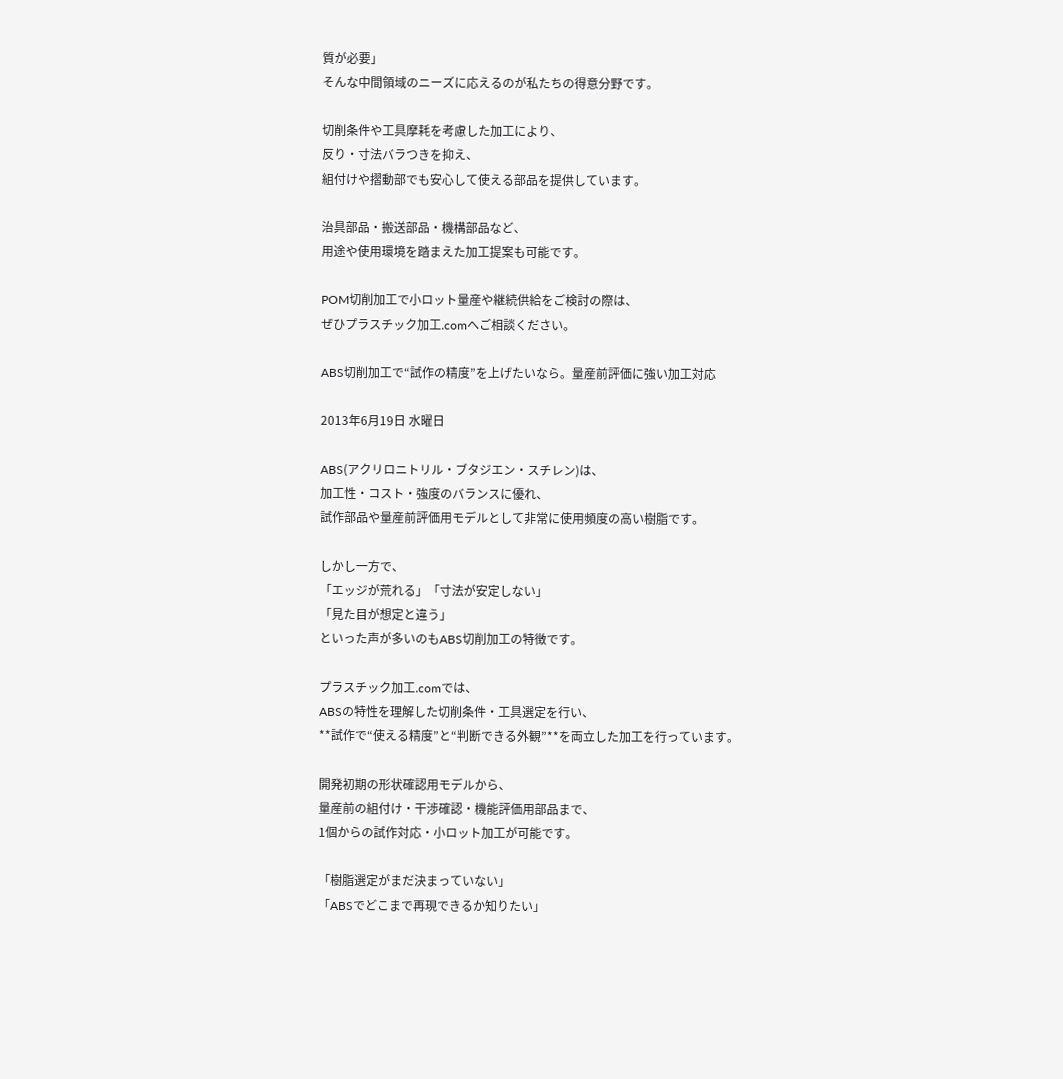質が必要」
そんな中間領域のニーズに応えるのが私たちの得意分野です。

切削条件や工具摩耗を考慮した加工により、
反り・寸法バラつきを抑え、
組付けや摺動部でも安心して使える部品を提供しています。

治具部品・搬送部品・機構部品など、
用途や使用環境を踏まえた加工提案も可能です。

POM切削加工で小ロット量産や継続供給をご検討の際は、
ぜひプラスチック加工.comへご相談ください。

ABS切削加工で“試作の精度”を上げたいなら。量産前評価に強い加工対応

2013年6月19日 水曜日

ABS(アクリロニトリル・ブタジエン・スチレン)は、
加工性・コスト・強度のバランスに優れ、
試作部品や量産前評価用モデルとして非常に使用頻度の高い樹脂です。

しかし一方で、
「エッジが荒れる」「寸法が安定しない」
「見た目が想定と違う」
といった声が多いのもABS切削加工の特徴です。

プラスチック加工.comでは、
ABSの特性を理解した切削条件・工具選定を行い、
**試作で“使える精度”と“判断できる外観”**を両立した加工を行っています。

開発初期の形状確認用モデルから、
量産前の組付け・干渉確認・機能評価用部品まで、
1個からの試作対応・小ロット加工が可能です。

「樹脂選定がまだ決まっていない」
「ABSでどこまで再現できるか知りたい」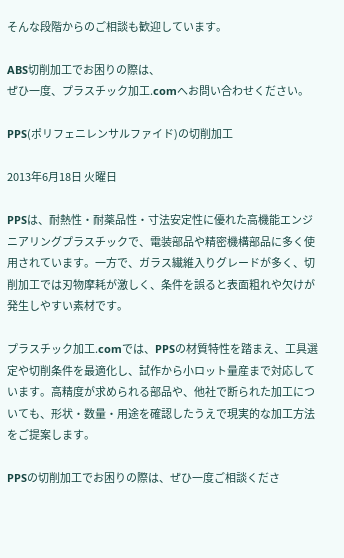そんな段階からのご相談も歓迎しています。

ABS切削加工でお困りの際は、
ぜひ一度、プラスチック加工.comへお問い合わせください。

PPS(ポリフェニレンサルファイド)の切削加工

2013年6月18日 火曜日

PPSは、耐熱性・耐薬品性・寸法安定性に優れた高機能エンジニアリングプラスチックで、電装部品や精密機構部品に多く使用されています。一方で、ガラス繊維入りグレードが多く、切削加工では刃物摩耗が激しく、条件を誤ると表面粗れや欠けが発生しやすい素材です。

プラスチック加工.comでは、PPSの材質特性を踏まえ、工具選定や切削条件を最適化し、試作から小ロット量産まで対応しています。高精度が求められる部品や、他社で断られた加工についても、形状・数量・用途を確認したうえで現実的な加工方法をご提案します。

PPSの切削加工でお困りの際は、ぜひ一度ご相談くださ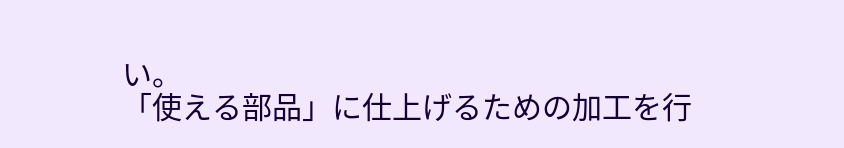い。
「使える部品」に仕上げるための加工を行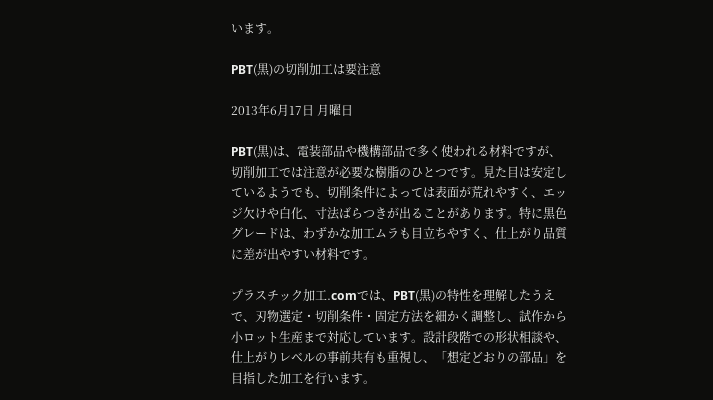います。

PBT(黒)の切削加工は要注意

2013年6月17日 月曜日

PBT(黒)は、電装部品や機構部品で多く使われる材料ですが、切削加工では注意が必要な樹脂のひとつです。見た目は安定しているようでも、切削条件によっては表面が荒れやすく、エッジ欠けや白化、寸法ばらつきが出ることがあります。特に黒色グレードは、わずかな加工ムラも目立ちやすく、仕上がり品質に差が出やすい材料です。

プラスチック加工.comでは、PBT(黒)の特性を理解したうえで、刃物選定・切削条件・固定方法を細かく調整し、試作から小ロット生産まで対応しています。設計段階での形状相談や、仕上がりレベルの事前共有も重視し、「想定どおりの部品」を目指した加工を行います。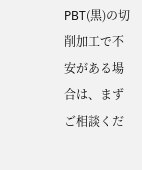PBT(黒)の切削加工で不安がある場合は、まずご相談くだ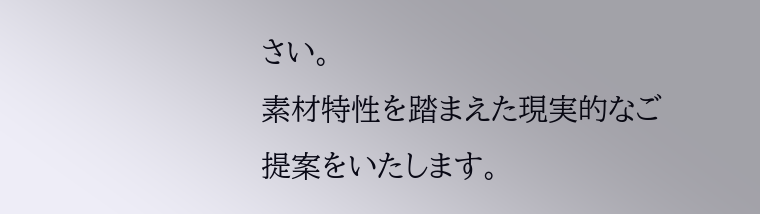さい。
素材特性を踏まえた現実的なご提案をいたします。